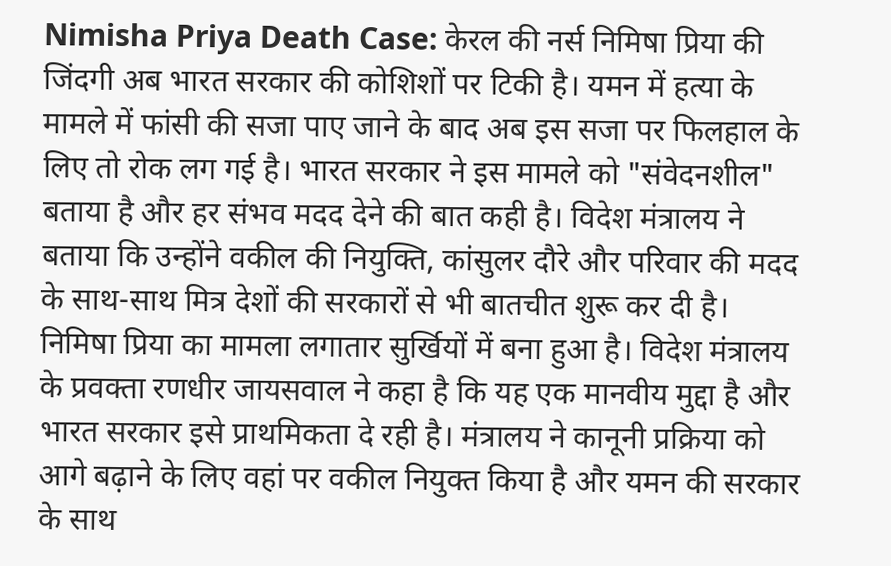Nimisha Priya Death Case: केरल की नर्स निमिषा प्रिया की जिंदगी अब भारत सरकार की कोशिशों पर टिकी है। यमन में हत्या के मामले में फांसी की सजा पाए जाने के बाद अब इस सजा पर फिलहाल के लिए तो रोक लग गई है। भारत सरकार ने इस मामले को "संवेदनशील" बताया है और हर संभव मदद देने की बात कही है। विदेश मंत्रालय ने बताया कि उन्होंने वकील की नियुक्ति, कांसुलर दौरे और परिवार की मदद के साथ-साथ मित्र देशों की सरकारों से भी बातचीत शुरू कर दी है।
निमिषा प्रिया का मामला लगातार सुर्खियों में बना हुआ है। विदेश मंत्रालय के प्रवक्ता रणधीर जायसवाल ने कहा है कि यह एक मानवीय मुद्दा है और भारत सरकार इसे प्राथमिकता दे रही है। मंत्रालय ने कानूनी प्रक्रिया को आगे बढ़ाने के लिए वहां पर वकील नियुक्त किया है और यमन की सरकार के साथ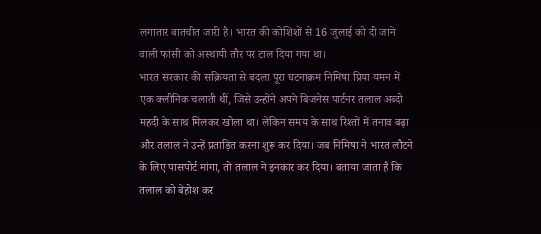लगातार बातचीत जारी है। भारत की कोशिशों से 16 जुलाई को दी जाने वाली फांसी को अस्थायी तौर पर टाल दिया गया था।
भारत सरकार की सक्रियता से बदला पूरा घटनाक्रम निमिषा प्रिया यमन में एक क्लीनिक चलाती थीं, जिसे उन्होंने अपने बिजनेस पार्टनर तलाल अब्दो महदी के साथ मिलकर खोला था। लेकिन समय के साथ रिश्तों में तनाव बढ़ा और तलाल ने उन्हें प्रताड़ित करना शुरू कर दिया। जब निमिषा ने भारत लौटने के लिए पासपोर्ट मांगा, तो तलाल ने इनकार कर दिया। बताया जाता है कि तलाल को बेहोश कर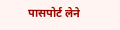पासपोर्ट लेने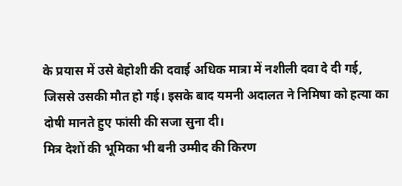के प्रयास में उसे बेहोशी की दवाई अधिक मात्रा में नशीली दवा दे दी गई, जिससे उसकी मौत हो गई। इसके बाद यमनी अदालत ने निमिषा को हत्या का दोषी मानते हुए फांसी की सजा सुना दी।
मित्र देशों की भूमिका भी बनी उम्मीद की किरण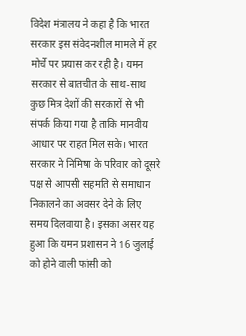विदेश मंत्रालय ने कहा है कि भारत सरकार इस संवेदनशील मामले में हर मोर्चे पर प्रयास कर रही है। यमन सरकार से बातचीत के साथ-साथ कुछ मित्र देशों की सरकारों से भी संपर्क किया गया है ताकि मानवीय आधार पर राहत मिल सके। भारत सरकार ने निमिषा के परिवार को दूसरे पक्ष से आपसी सहमति से समाधान निकालने का अवसर देने के लिए समय दिलवाया है। इसका असर यह हुआ कि यमन प्रशासन ने 16 जुलाई को होने वाली फांसी को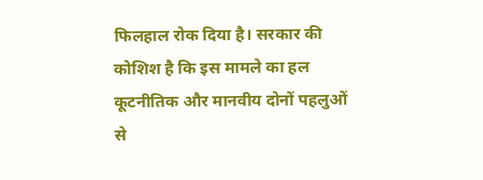फिलहाल रोक दिया है। सरकार की कोशिश है कि इस मामले का हल कूटनीतिक और मानवीय दोनों पहलुओं से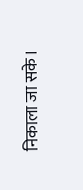निकाला जा सके।